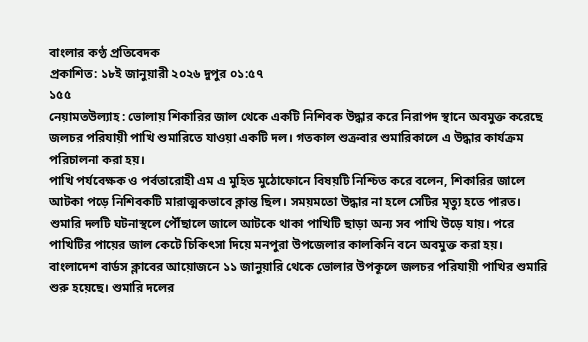বাংলার কণ্ঠ প্রতিবেদক
প্রকাশিত: ১৮ই জানুয়ারী ২০২৬ দুপুর ০১:৫৭
১৫৫
নেয়ামতউল্যাহ : ভোলায় শিকারির জাল থেকে একটি নিশিবক উদ্ধার করে নিরাপদ স্থানে অবমুক্ত করেছে জলচর পরিযায়ী পাখি শুমারিতে যাওয়া একটি দল। গতকাল শুক্রবার শুমারিকালে এ উদ্ধার কার্যক্রম পরিচালনা করা হয়।
পাখি পর্যবেক্ষক ও পর্বতারোহী এম এ মুহিত মুঠোফোনে বিষয়টি নিশ্চিত করে বলেন, শিকারির জালে আটকা পড়ে নিশিবকটি মারাত্মকভাবে ক্লান্ত ছিল। সময়মতো উদ্ধার না হলে সেটির মৃত্যু হতে পারত। শুমারি দলটি ঘটনাস্থলে পৌঁছালে জালে আটকে থাকা পাখিটি ছাড়া অন্য সব পাখি উড়ে যায়। পরে পাখিটির পায়ের জাল কেটে চিকিৎসা দিয়ে মনপুরা উপজেলার কালকিনি বনে অবমুক্ত করা হয়।
বাংলাদেশ বার্ডস ক্লাবের আয়োজনে ১১ জানুয়ারি থেকে ভোলার উপকূলে জলচর পরিযায়ী পাখির শুমারি শুরু হয়েছে। শুমারি দলের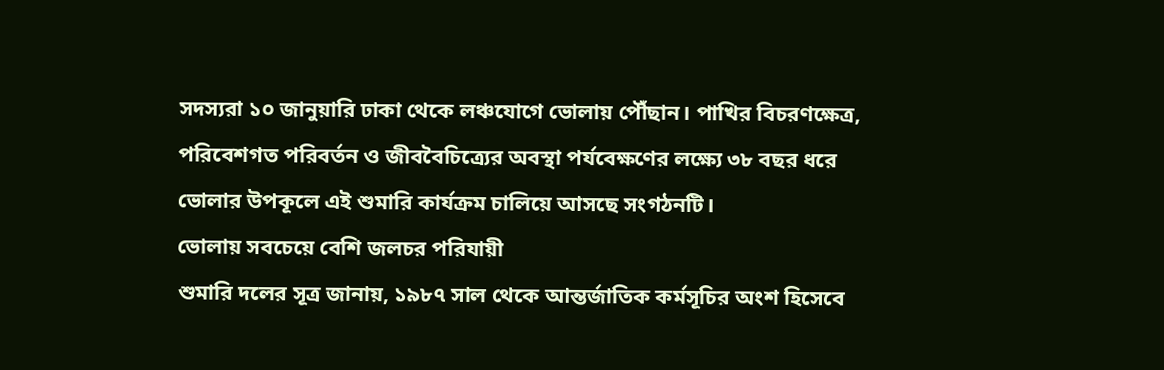সদস্যরা ১০ জানুয়ারি ঢাকা থেকে লঞ্চযোগে ভোলায় পৌঁছান। পাখির বিচরণক্ষেত্র, পরিবেশগত পরিবর্তন ও জীববৈচিত্র্যের অবস্থা পর্যবেক্ষণের লক্ষ্যে ৩৮ বছর ধরে ভোলার উপকূলে এই শুমারি কার্যক্রম চালিয়ে আসছে সংগঠনটি।
ভোলায় সবচেয়ে বেশি জলচর পরিযায়ী
শুমারি দলের সূত্র জানায়, ১৯৮৭ সাল থেকে আন্তর্জাতিক কর্মসূচির অংশ হিসেবে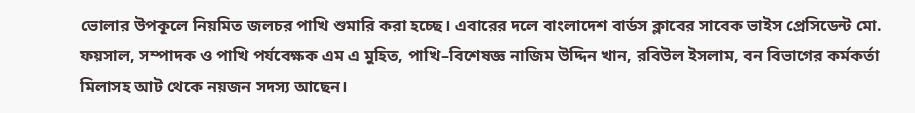ভোলার উপকূলে নিয়মিত জলচর পাখি শুমারি করা হচ্ছে। এবারের দলে বাংলাদেশ বার্ডস ক্লাবের সাবেক ভাইস প্রেসিডেন্ট মো. ফয়সাল, সম্পাদক ও পাখি পর্যবেক্ষক এম এ মুহিত, পাখি–বিশেষজ্ঞ নাজিম উদ্দিন খান, রবিউল ইসলাম, বন বিভাগের কর্মকর্তা মিলাসহ আট থেকে নয়জন সদস্য আছেন।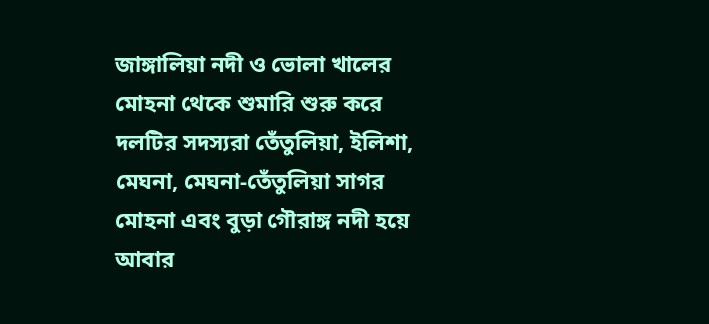জাঙ্গালিয়া নদী ও ভোলা খালের মোহনা থেকে শুমারি শুরু করে দলটির সদস্যরা তেঁতুলিয়া, ইলিশা, মেঘনা, মেঘনা-তেঁতুলিয়া সাগর মোহনা এবং বুড়া গৌরাঙ্গ নদী হয়ে আবার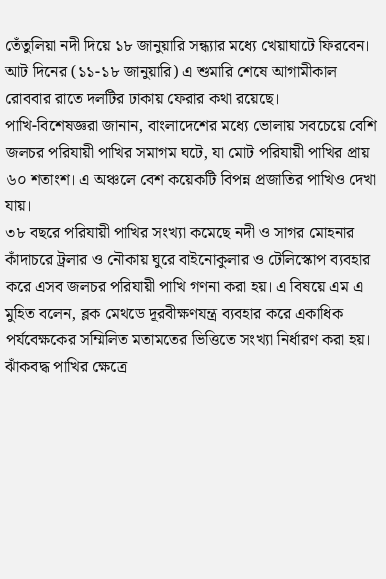তেঁতুলিয়া নদী দিয়ে ১৮ জানুয়ারি সন্ধ্যার মধ্যে খেয়াঘাটে ফিরবেন। আট দিনের (১১-১৮ জানুয়ারি) এ শুমারি শেষে আগামীকাল রোববার রাতে দলটির ঢাকায় ফেরার কথা রয়েছে।
পাখি-বিশেষজ্ঞরা জানান, বাংলাদেশের মধ্যে ভোলায় সবচেয়ে বেশি জলচর পরিযায়ী পাখির সমাগম ঘটে, যা মোট পরিযায়ী পাখির প্রায় ৬০ শতাংশ। এ অঞ্চলে বেশ কয়েকটি বিপন্ন প্রজাতির পাখিও দেখা যায়।
৩৮ বছরে পরিযায়ী পাখির সংখ্যা কমেছে নদী ও সাগর মোহনার কাঁদাচরে ট্রলার ও নৌকায় ঘুরে বাইনোকুলার ও টেলিস্কোপ ব্যবহার করে এসব জলচর পরিযায়ী পাখি গণনা করা হয়। এ বিষয়ে এম এ মুহিত বলেন, ব্লক মেথডে দূরবীক্ষণযন্ত্র ব্যবহার করে একাধিক পর্যবেক্ষকের সম্মিলিত মতামতের ভিত্তিতে সংখ্যা নির্ধারণ করা হয়। ঝাঁকবদ্ধ পাখির ক্ষেত্রে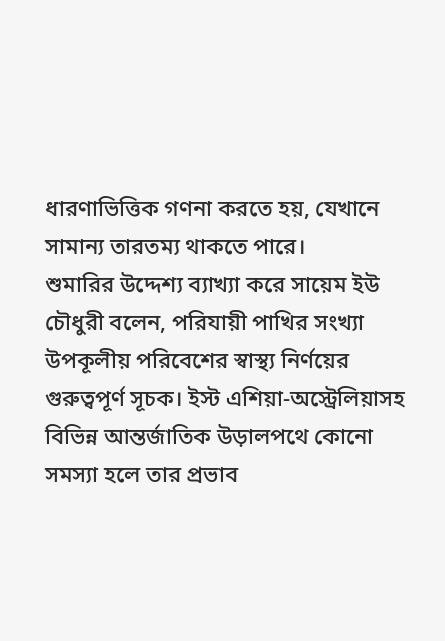ধারণাভিত্তিক গণনা করতে হয়, যেখানে সামান্য তারতম্য থাকতে পারে।
শুমারির উদ্দেশ্য ব্যাখ্যা করে সায়েম ইউ চৌধুরী বলেন, পরিযায়ী পাখির সংখ্যা উপকূলীয় পরিবেশের স্বাস্থ্য নির্ণয়ের গুরুত্বপূর্ণ সূচক। ইস্ট এশিয়া-অস্ট্রেলিয়াসহ বিভিন্ন আন্তর্জাতিক উড়ালপথে কোনো সমস্যা হলে তার প্রভাব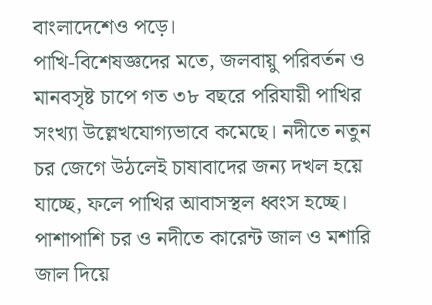বাংলাদেশেও পড়ে।
পাখি-বিশেষজ্ঞদের মতে, জলবায়ু পরিবর্তন ও মানবসৃষ্ট চাপে গত ৩৮ বছরে পরিযায়ী পাখির সংখ্যা উল্লেখযোগ্যভাবে কমেছে। নদীতে নতুন চর জেগে উঠলেই চাষাবাদের জন্য দখল হয়ে যাচ্ছে, ফলে পাখির আবাসস্থল ধ্বংস হচ্ছে। পাশাপাশি চর ও নদীতে কারেন্ট জাল ও মশারি জাল দিয়ে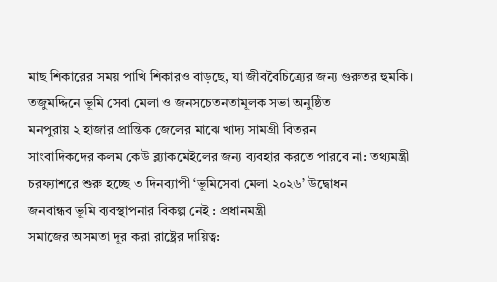মাছ শিকারের সময় পাখি শিকারও বাড়ছে, যা জীববৈচিত্র্যের জন্য গুরুতর হুমকি।
তজুমদ্দিনে ভূমি সেবা মেলা ও জনসচেতনতামূলক সভা অনুষ্ঠিত
মনপুরায় ২ হাজার প্রান্তিক জেলের মাঝে খাদ্য সামগ্রী বিতরন
সাংবাদিকদের কলম কেউ ব্ল্যাকমেইলের জন্য ব্যবহার করতে পারবে না: তথ্যমন্ত্রী
চরফ্যাশরে শুরু হচ্ছে ৩ দিনব্যাপী ‘ভূমিসেবা মেলা ২০২৬’ উদ্বোধন
জনবান্ধব ভূমি ব্যবস্থাপনার বিকল্প নেই : প্রধানমন্ত্রী
সমাজের অসমতা দূর করা রাষ্ট্রের দায়িত্ব: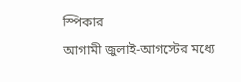স্পিকার
আগামী জুলাই-আগস্টের মধ্যে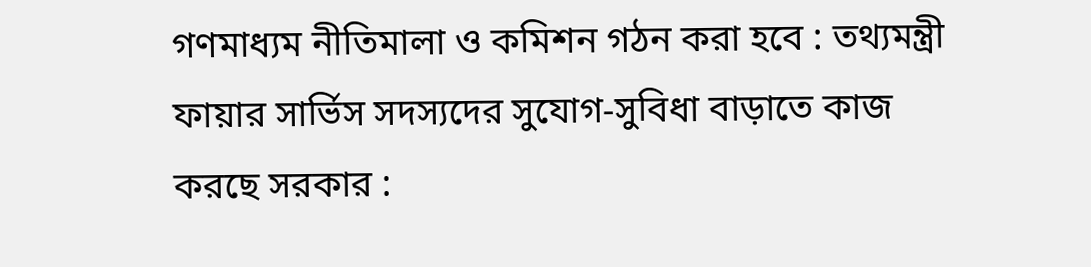গণমাধ্যম নীতিমালা ও কমিশন গঠন করা হবে : তথ্যমন্ত্রী
ফায়ার সার্ভিস সদস্যদের সুযোগ-সুবিধা বাড়াতে কাজ করছে সরকার :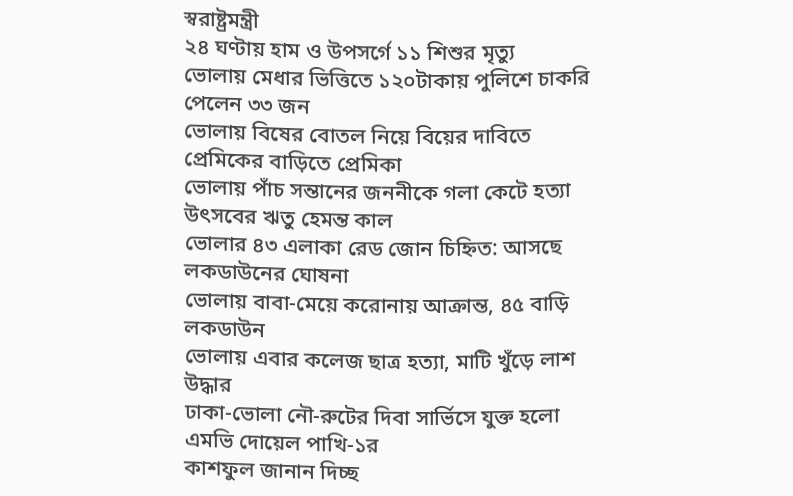স্বরাষ্ট্রমন্ত্রী
২৪ ঘণ্টায় হাম ও উপসর্গে ১১ শিশুর মৃত্যু
ভোলায় মেধার ভিত্তিতে ১২০টাকায় পুলিশে চাকরি পেলেন ৩৩ জন
ভোলায় বিষের বোতল নিয়ে বিয়ের দাবিতে প্রেমিকের বাড়িতে প্রেমিকা
ভোলায় পাঁচ সন্তানের জননীকে গলা কেটে হত্যা
উৎসবের ঋতু হেমন্ত কাল
ভোলার ৪৩ এলাকা রেড জোন চিহ্নিত: আসছে লকডাউনের ঘোষনা
ভোলায় বাবা-মেয়ে করোনায় আক্রান্ত, ৪৫ বাড়ি লকডাউন
ভোলায় এবার কলেজ ছাত্র হত্যা, মাটি খুঁড়ে লাশ উদ্ধার
ঢাকা-ভোলা নৌ-রুটের দিবা সার্ভিসে যুক্ত হলো এমভি দোয়েল পাখি-১র
কাশফুল জানান দিচ্ছ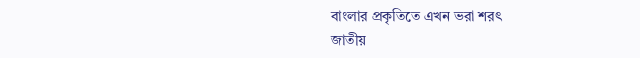বাংলার প্রকৃতিতে এখন ভরা শরৎ
জাতীয়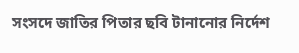সংসদে জাতির পিতার ছবি টানানোর নির্দেশ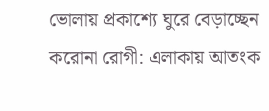ভোলায় প্রকাশ্যে ঘুরে বেড়াচ্ছেন করোনা রোগী: এলাকায় আতংক